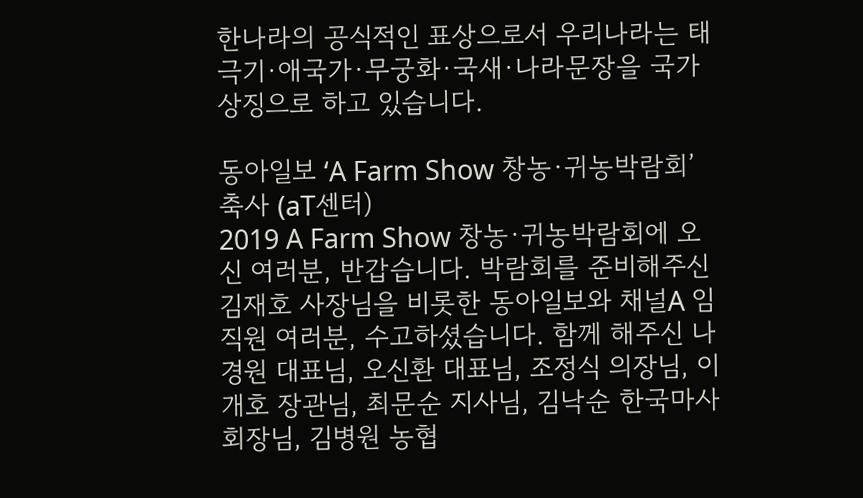한나라의 공식적인 표상으로서 우리나라는 태극기·애국가·무궁화·국새·나라문장을 국가상징으로 하고 있습니다.

동아일보 ‘A Farm Show 창농·귀농박람회’ 축사 (aT센터)
2019 A Farm Show 창농·귀농박람회에 오신 여러분, 반갑습니다. 박람회를 준비해주신 김재호 사장님을 비롯한 동아일보와 채널A 임직원 여러분, 수고하셨습니다. 함께 해주신 나경원 대표님, 오신환 대표님, 조정식 의장님, 이개호 장관님, 최문순 지사님, 김낙순 한국마사회장님, 김병원 농협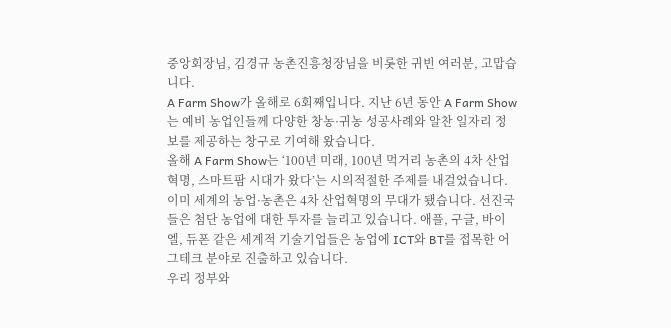중앙회장님, 김경규 농촌진흥청장님을 비롯한 귀빈 여러분, 고맙습니다.
A Farm Show가 올해로 6회째입니다. 지난 6년 동안 A Farm Show는 예비 농업인들께 다양한 창농·귀농 성공사례와 알찬 일자리 정보를 제공하는 창구로 기여해 왔습니다.
올해 A Farm Show는 ‘100년 미래, 100년 먹거리 농촌의 4차 산업혁명, 스마트팜 시대가 왔다’는 시의적절한 주제를 내걸었습니다.
이미 세계의 농업·농촌은 4차 산업혁명의 무대가 됐습니다. 선진국들은 첨단 농업에 대한 투자를 늘리고 있습니다. 애플, 구글, 바이엘, 듀폰 같은 세계적 기술기업들은 농업에 ICT와 BT를 접목한 어그테크 분야로 진출하고 있습니다.
우리 정부와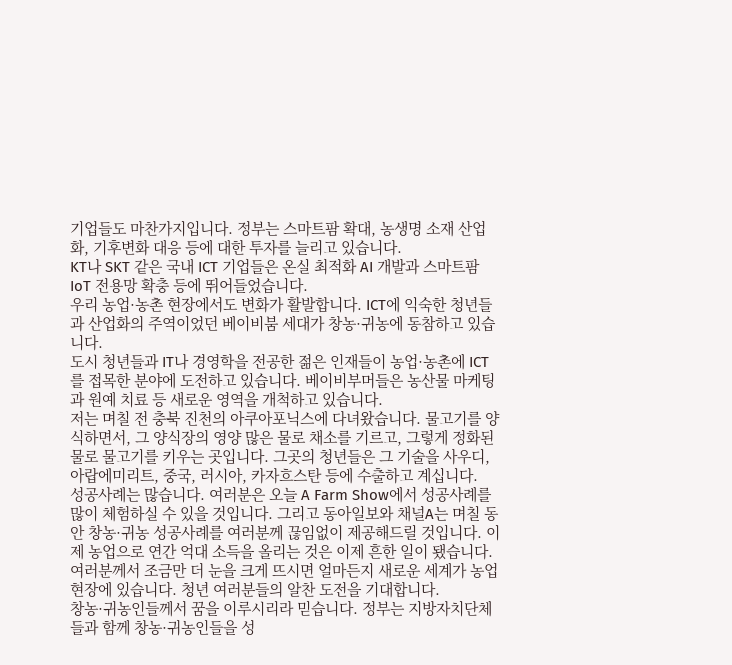기업들도 마찬가지입니다. 정부는 스마트팜 확대, 농생명 소재 산업화, 기후변화 대응 등에 대한 투자를 늘리고 있습니다.
KT나 SKT 같은 국내 ICT 기업들은 온실 최적화 AI 개발과 스마트팜 IoT 전용망 확충 등에 뛰어들었습니다.
우리 농업·농촌 현장에서도 변화가 활발합니다. ICT에 익숙한 청년들과 산업화의 주역이었던 베이비붐 세대가 창농·귀농에 동참하고 있습니다.
도시 청년들과 IT나 경영학을 전공한 젊은 인재들이 농업·농촌에 ICT를 접목한 분야에 도전하고 있습니다. 베이비부머들은 농산물 마케팅과 원예 치료 등 새로운 영역을 개척하고 있습니다.
저는 며칠 전 충북 진천의 아쿠아포닉스에 다녀왔습니다. 물고기를 양식하면서, 그 양식장의 영양 많은 물로 채소를 기르고, 그렇게 정화된 물로 물고기를 키우는 곳입니다. 그곳의 청년들은 그 기술을 사우디, 아랍에미리트, 중국, 러시아, 카자흐스탄 등에 수출하고 계십니다.
성공사례는 많습니다. 여러분은 오늘 A Farm Show에서 성공사례를 많이 체험하실 수 있을 것입니다. 그리고 동아일보와 채널A는 며칠 동안 창농·귀농 성공사례를 여러분께 끊임없이 제공해드릴 것입니다. 이제 농업으로 연간 억대 소득을 올리는 것은 이제 흔한 일이 됐습니다. 여러분께서 조금만 더 눈을 크게 뜨시면 얼마든지 새로운 세계가 농업 현장에 있습니다. 청년 여러분들의 알찬 도전을 기대합니다.
창농·귀농인들께서 꿈을 이루시리라 믿습니다. 정부는 지방자치단체들과 함께 창농·귀농인들을 성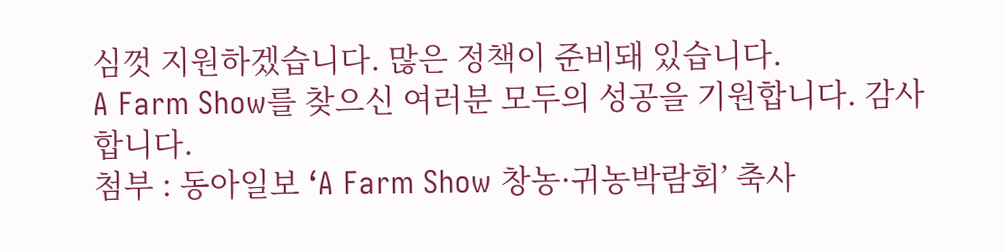심껏 지원하겠습니다. 많은 정책이 준비돼 있습니다.
A Farm Show를 찾으신 여러분 모두의 성공을 기원합니다. 감사합니다.
첨부 : 동아일보 ‘A Farm Show 창농·귀농박람회’ 축사